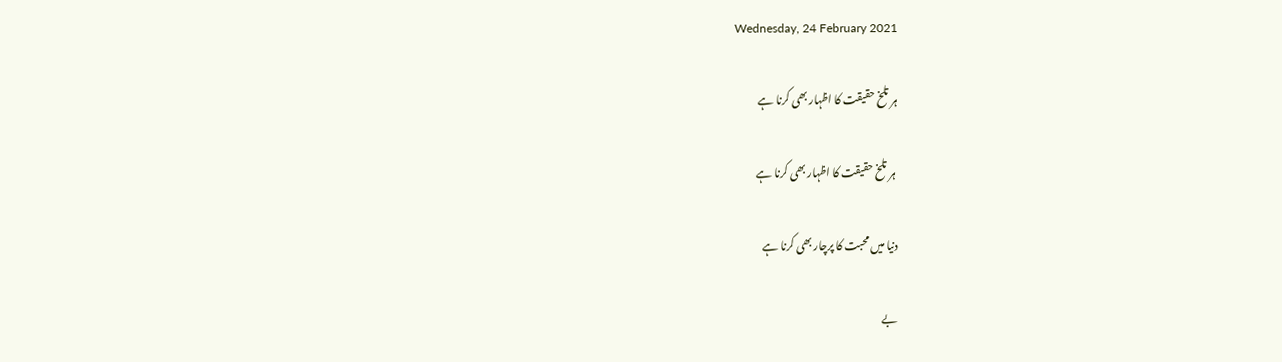Wednesday, 24 February 2021

ہر تلخ حقیقت کا اظہار بھی کرنا ہے

 ہر تلخ حقیقت کا اظہار بھی کرنا ہے

دنیا میں محبت کا پرچار بھی کرنا ہے

بے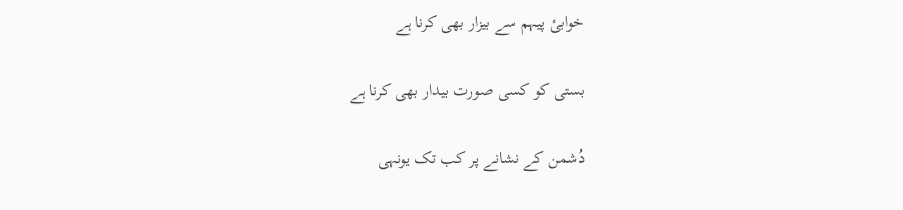خوابیٔ پیہم سے بیزار بھی کرنا ہے

بستی کو کسی صورت بیدار بھی کرنا ہے

دُشمن کے نشانے پر کب تک یونہی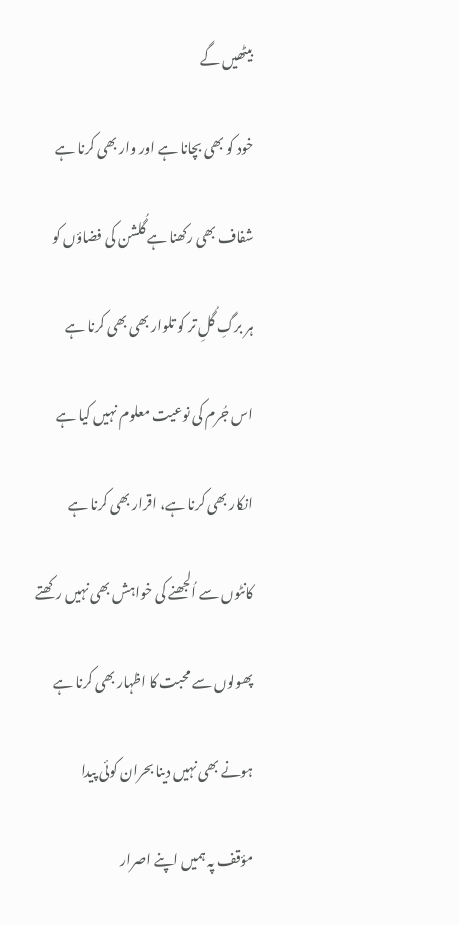بیٹھیں گے

خود کو بھی بچانا ہے اور وار بھی کرنا ہے

شفاف بھی رکھنا ہے گُلشن کی فضاؤں کو

ہر برگِ گُلِ تر کو تلوار بھی بھی کرنا ہے

اس جُرم کی نوعیت معلوم نہیں کیا ہے

انکار بھی کرنا ہے، اقرار بھی کرنا ہے

کانٹوں سے اُلجھنے کی خواہش بھی نہیں رکھتے

پھولوں سے محبت کا اظہار بھی کرنا ہے

ہونے بھی نہیں دینا بحران کوئی پیدا

مؤقف پہ ہمیں اپنے اصرار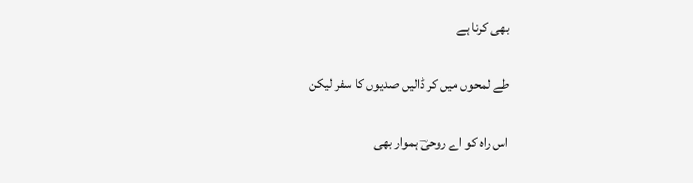بھی کرنا ہے

طے لمحوں میں کر ڈالیں صدیوں کا سفر لیکن

اس راہ کو اے روحیؔ ہموار بھی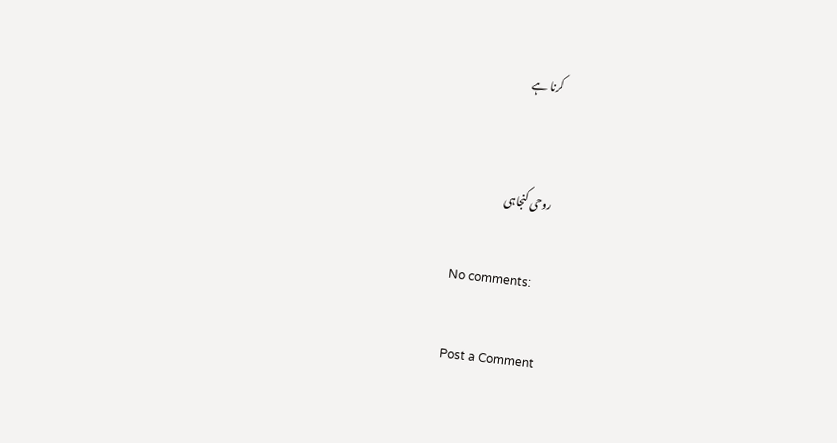کرنا ہے


روحی کنجاہی

No comments:

Post a Comment